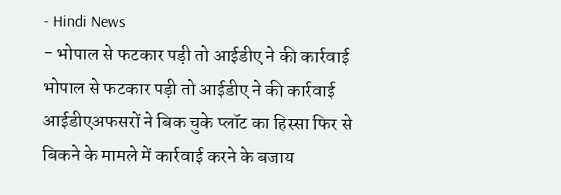- Hindi News
- भोपाल से फटकार पड़ी तो आईडीए ने की कार्रवाई
भोपाल से फटकार पड़ी तो आईडीए ने की कार्रवाई
आईडीएअफसरों ने बिक चुके प्लॉट का हिस्सा फिर से बिकने के मामले में कार्रवाई करने के बजाय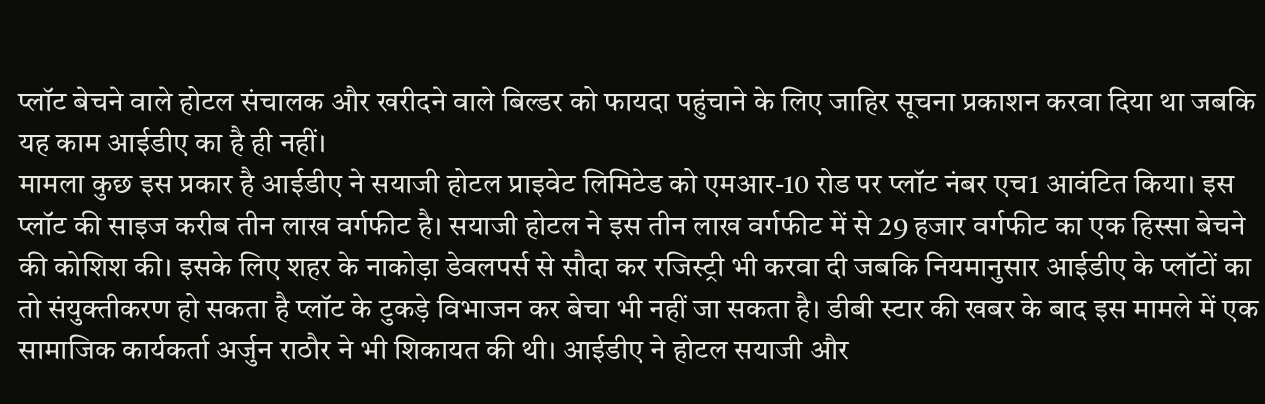प्लॉट बेचने वाले होटल संचालक और खरीदने वाले बिल्डर को फायदा पहुंचाने के लिए जाहिर सूचना प्रकाशन करवा दिया था जबकि यह काम आईडीए का है ही नहीं।
मामला कुछ इस प्रकार है आईडीए ने सयाजी होटल प्राइवेट लिमिटेड को एमआर-10 रोड पर प्लॉट नंबर एच1 आवंटित किया। इस प्लॉट की साइज करीब तीन लाख वर्गफीट है। सयाजी होटल ने इस तीन लाख वर्गफीट में से 29 हजार वर्गफीट का एक हिस्सा बेचने की कोशिश की। इसके लिए शहर के नाकोड़ा डेवलपर्स से सौदा कर रजिस्ट्री भी करवा दी जबकि नियमानुसार आईडीए के प्लॉटों का तो संयुक्तीकरण हो सकता है प्लॉट के टुकड़े विभाजन कर बेचा भी नहीं जा सकता है। डीबी स्टार की खबर के बाद इस मामले में एक सामाजिक कार्यकर्ता अर्जुन राठौर ने भी शिकायत की थी। आईडीए ने होटल सयाजी और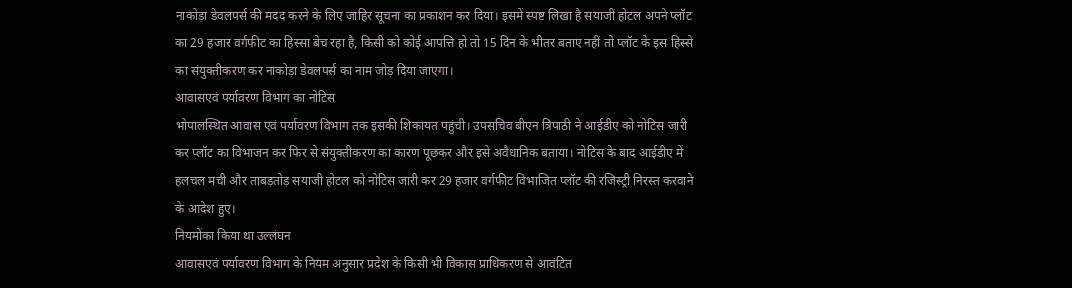नाकोड़ा डेवलपर्स की मदद करने के लिए जाहिर सूचना का प्रकाशन कर दिया। इसमें स्पष्ट लिखा है सयाजी होटल अपने प्लॉट का 29 हजार वर्गफीट का हिस्सा बेच रहा है, किसी को कोई आपत्ति हो तो 15 दिन के भीतर बताए नहीं तो प्लॉट के इस हिस्से का संयुक्तीकरण कर नाकोड़ा डेवलपर्स का नाम जोड़ दिया जाएगा।
आवासएवं पर्यावरण विभाग का नोटिस
भोपालस्थित आवास एवं पर्यावरण विभाग तक इसकी शिकायत पहुंची। उपसचिव बीएन त्रिपाठी ने आईडीए को नोटिस जारी कर प्लॉट का विभाजन कर फिर से संयुक्तीकरण का कारण पूछकर और इसे अवैधानिक बताया। नोटिस के बाद आईडीए में हलचल मची और ताबड़तोड़ सयाजी होटल को नोटिस जारी कर 29 हजार वर्गफीट विभाजित प्लॉट की रजिस्ट्री निरस्त करवाने के आदेश हुए।
नियमोंका किया था उल्लंघन
आवासएवं पर्यावरण विभाग के नियम अनुसार प्रदेश के किसी भी विकास प्राधिकरण से आवंटित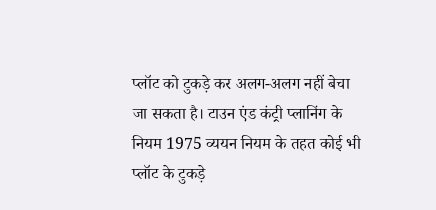प्लॉट को टुकड़े कर अलग-अलग नहीं बेचा जा सकता है। टाउन एंड कंट्री प्लानिंग के नियम 1975 व्ययन नियम के तहत कोई भी प्लॉट के टुकड़े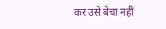कर उसे बेचा नहीं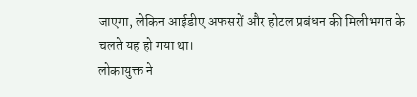जाएगा, लेकिन आईडीए अफसरों और होटल प्रबंधन की मिलीभगत के चलते यह हो गया था।
लोकायुक्त ने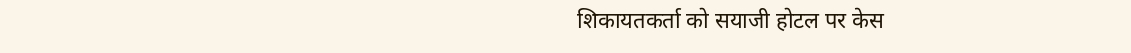शिकायतकर्ता को सयाजी होटल पर केस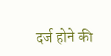दर्ज होने की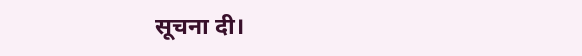सूचना दी।